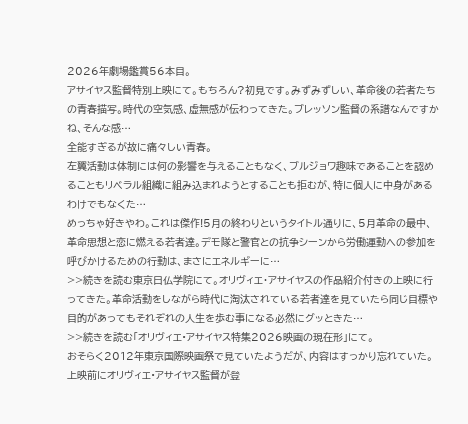2026年劇場鑑賞56本目。
アサイヤス監督特別上映にて。もちろん?初見です。みずみずしい、革命後の若者たちの青春描写。時代の空気感、虚無感が伝わってきた。ブレッソン監督の系譜なんですかね、そんな感…
全能すぎるが故に痛々しい青春。
左翼活動は体制には何の影響を与えることもなく、ブルジョワ趣味であることを認めることもリベラル組織に組み込まれようとすることも拒むが、特に個人に中身があるわけでもなくた…
めっちゃ好きやわ。これは傑作!5月の終わりというタイトル通りに、5月革命の最中、革命思想と恋に燃える若者達。デモ隊と警官との抗争シーンから労働運動への参加を呼びかけるための行動は、まさにエネルギーに…
>>続きを読む東京日仏学院にて。オリヴィエ・アサイヤスの作品紹介付きの上映に行ってきた。革命活動をしながら時代に淘汰されている若者達を見ていたら同じ目標や目的があってもそれぞれの人生を歩む事になる必然にグッときた…
>>続きを読む「オリヴィエ•アサイヤス特集2026映画の現在形」にて。
おそらく2012年東京国際映画祭で見ていたようだが、内容はすっかり忘れていた。上映前にオリヴィエ•アサイヤス監督が登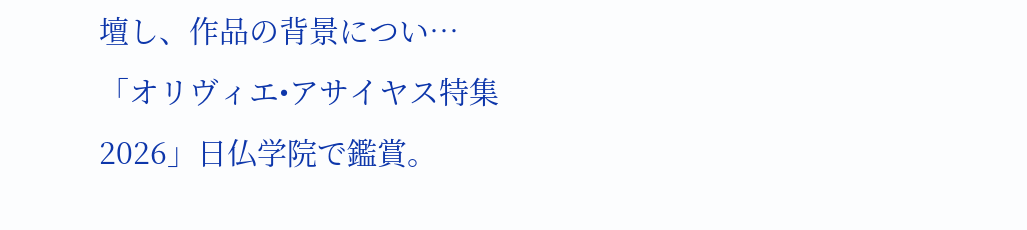壇し、作品の背景につい…
「オリヴィエ•アサイヤス特集2026」日仏学院で鑑賞。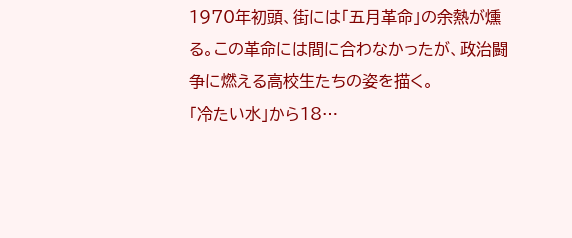1970年初頭、街には「五月革命」の余熱が燻る。この革命には間に合わなかったが、政治闘争に燃える高校生たちの姿を描く。
「冷たい水」から18…